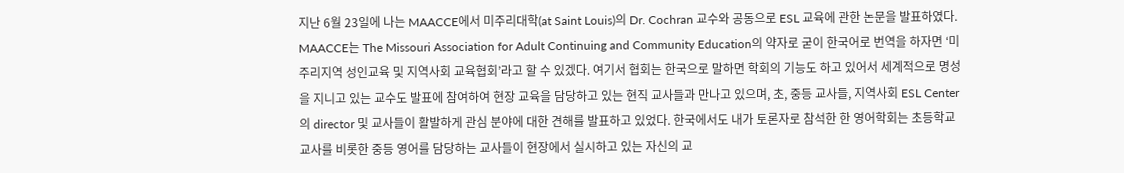지난 6월 23일에 나는 MAACCE에서 미주리대학(at Saint Louis)의 Dr. Cochran 교수와 공동으로 ESL 교육에 관한 논문을 발표하였다. MAACCE는 The Missouri Association for Adult Continuing and Community Education의 약자로 굳이 한국어로 번역을 하자면 ‘미주리지역 성인교육 및 지역사회 교육협회’라고 할 수 있겠다. 여기서 협회는 한국으로 말하면 학회의 기능도 하고 있어서 세계적으로 명성을 지니고 있는 교수도 발표에 참여하여 현장 교육을 담당하고 있는 현직 교사들과 만나고 있으며, 초, 중등 교사들, 지역사회 ESL Center의 director 및 교사들이 활발하게 관심 분야에 대한 견해를 발표하고 있었다. 한국에서도 내가 토론자로 참석한 한 영어학회는 초등학교 교사를 비롯한 중등 영어를 담당하는 교사들이 현장에서 실시하고 있는 자신의 교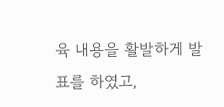육 내용을 활발하게 발표를 하였고,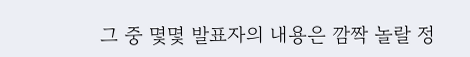그 중 몇몇 발표자의 내용은 깜짝 놀랄 정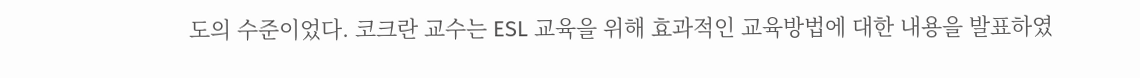도의 수준이었다. 코크란 교수는 ESL 교육을 위해 효과적인 교육방법에 대한 내용을 발표하였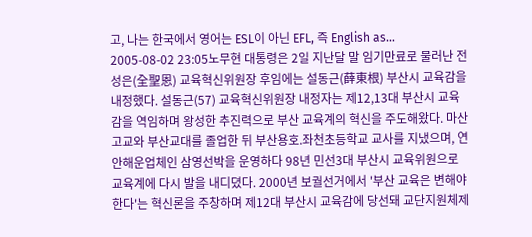고, 나는 한국에서 영어는 ESL이 아닌 EFL, 즉 English as…
2005-08-02 23:05노무현 대통령은 2일 지난달 말 임기만료로 물러난 전성은(全聖恩) 교육혁신위원장 후임에는 설동근(薛東根) 부산시 교육감을 내정했다. 설동근(57) 교육혁신위원장 내정자는 제12,13대 부산시 교육감을 역임하며 왕성한 추진력으로 부산 교육계의 혁신을 주도해왔다. 마산고교와 부산교대를 졸업한 뒤 부산용호.좌천초등학교 교사를 지냈으며, 연안해운업체인 삼영선박을 운영하다 98년 민선3대 부산시 교육위원으로 교육계에 다시 발을 내디뎠다. 2000년 보궐선거에서 '부산 교육은 변해야 한다'는 혁신론을 주창하며 제12대 부산시 교육감에 당선돼 교단지원체제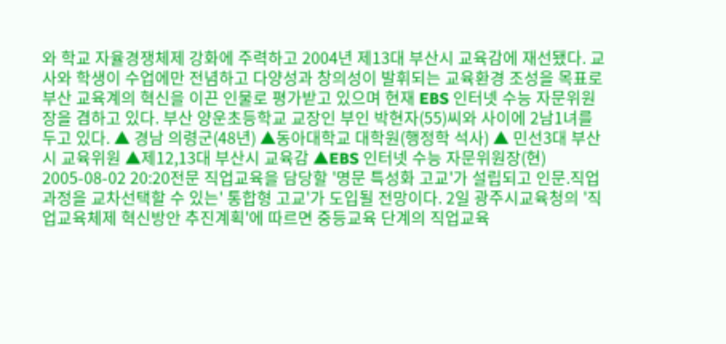와 학교 자율경쟁체제 강화에 주력하고 2004년 제13대 부산시 교육감에 재선됐다. 교사와 학생이 수업에만 전념하고 다양성과 창의성이 발휘되는 교육환경 조성을 목표로 부산 교육계의 혁신을 이끈 인물로 평가받고 있으며 현재 EBS 인터넷 수능 자문위원장을 겸하고 있다. 부산 양운초등학교 교장인 부인 박현자(55)씨와 사이에 2남1녀를 두고 있다. ▲ 경남 의령군(48년) ▲동아대학교 대학원(행정학 석사) ▲ 민선3대 부산시 교육위원 ▲제12,13대 부산시 교육감 ▲EBS 인터넷 수능 자문위원장(현)
2005-08-02 20:20전문 직업교육을 담당할 '명문 특성화 고교'가 설립되고 인문.직업과정을 교차선택할 수 있는' 통합형 고교'가 도입될 전망이다. 2일 광주시교육청의 '직업교육체제 혁신방안 추진계획'에 따르면 중등교육 단계의 직업교육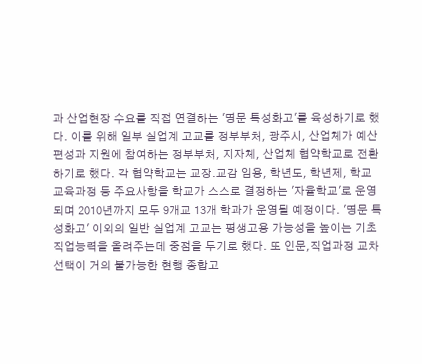과 산업현장 수요를 직접 연결하는 '명문 특성화고'를 육성하기로 했다. 이를 위해 일부 실업계 고교를 정부부처, 광주시, 산업체가 예산 편성과 지원에 참여하는 정부부처, 지자체, 산업체 협약학교로 전환하기로 했다. 각 협약학교는 교장.교감 임용, 학년도, 학년제, 학교 교육과정 등 주요사항을 학교가 스스로 결정하는 '자율학교'로 운영되며 2010년까지 모두 9개교 13개 학과가 운영될 예정이다. '명문 특성화고' 이외의 일반 실업계 고교는 평생고용 가능성을 높이는 기초 직업능력을 올려주는데 중점을 두기로 했다. 또 인문,직업과정 교차선택이 거의 불가능한 현행 종합고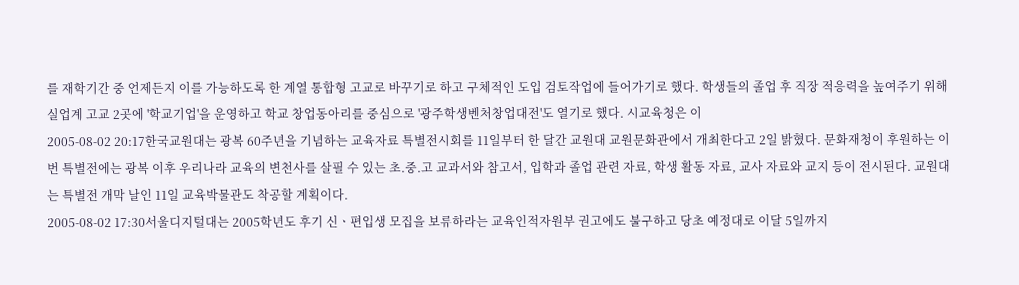를 재학기간 중 언제든지 이를 가능하도록 한 계열 통합형 고교로 바꾸기로 하고 구체적인 도입 검토작업에 들어가기로 했다. 학생들의 졸업 후 직장 적응력을 높여주기 위해 실업계 고교 2곳에 '학교기업'을 운영하고 학교 창업동아리를 중심으로 '광주학생벤처창업대전'도 열기로 했다. 시교육청은 이
2005-08-02 20:17한국교원대는 광복 60주년을 기념하는 교육자료 특별전시회를 11일부터 한 달간 교원대 교원문화관에서 개최한다고 2일 밝혔다. 문화재청이 후원하는 이번 특별전에는 광복 이후 우리나라 교육의 변천사를 살필 수 있는 초.중.고 교과서와 참고서, 입학과 졸업 관련 자료, 학생 활동 자료, 교사 자료와 교지 등이 전시된다. 교원대는 특별전 개막 날인 11일 교육박물관도 착공할 계획이다.
2005-08-02 17:30서울디지털대는 2005학년도 후기 신ㆍ편입생 모집을 보류하라는 교육인적자원부 권고에도 불구하고 당초 예정대로 이달 5일까지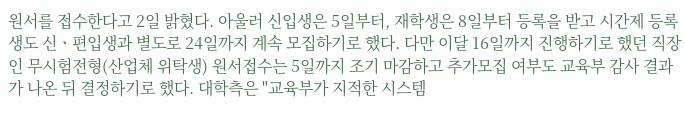원서를 접수한다고 2일 밝혔다. 아울러 신입생은 5일부터, 재학생은 8일부터 등록을 받고 시간제 등록생도 신ㆍ편입생과 별도로 24일까지 계속 모집하기로 했다. 다만 이달 16일까지 진행하기로 했던 직장인 무시험전형(산업체 위탁생) 원서접수는 5일까지 조기 마감하고 추가모집 여부도 교육부 감사 결과가 나온 뒤 결정하기로 했다. 대학측은 "교육부가 지적한 시스템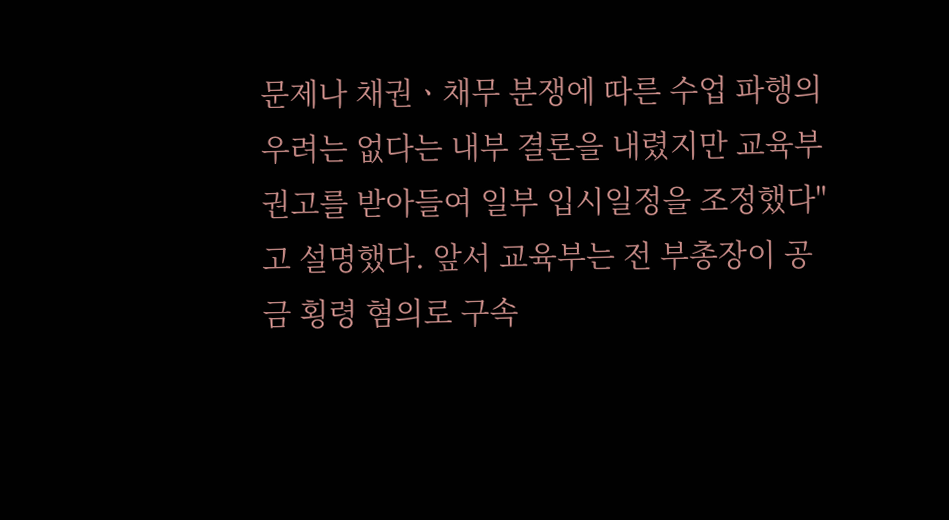문제나 채권ㆍ채무 분쟁에 따른 수업 파행의 우려는 없다는 내부 결론을 내렸지만 교육부 권고를 받아들여 일부 입시일정을 조정했다"고 설명했다. 앞서 교육부는 전 부총장이 공금 횡령 혐의로 구속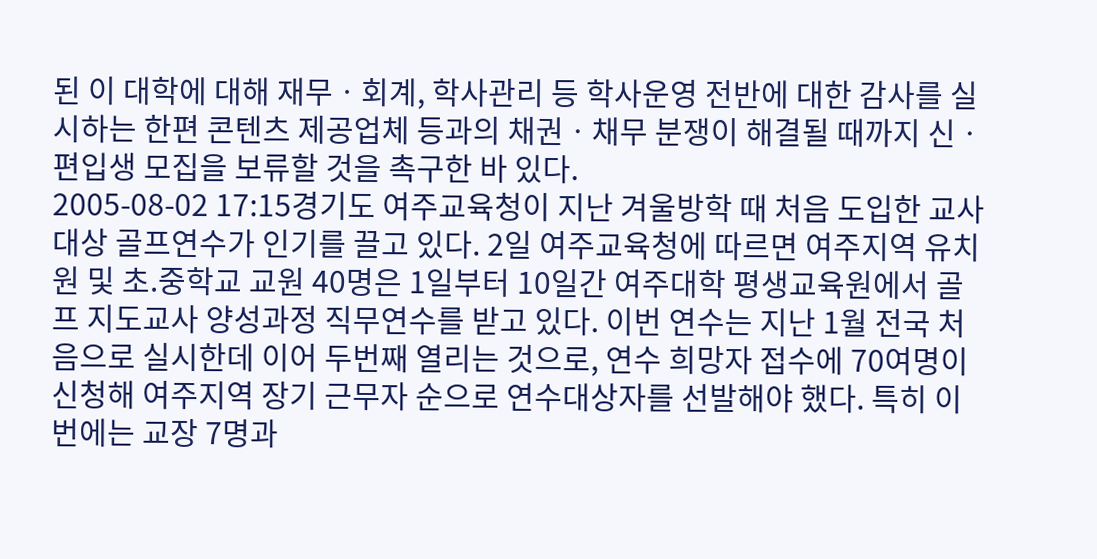된 이 대학에 대해 재무ㆍ회계, 학사관리 등 학사운영 전반에 대한 감사를 실시하는 한편 콘텐츠 제공업체 등과의 채권ㆍ채무 분쟁이 해결될 때까지 신ㆍ편입생 모집을 보류할 것을 촉구한 바 있다.
2005-08-02 17:15경기도 여주교육청이 지난 겨울방학 때 처음 도입한 교사 대상 골프연수가 인기를 끌고 있다. 2일 여주교육청에 따르면 여주지역 유치원 및 초.중학교 교원 40명은 1일부터 10일간 여주대학 평생교육원에서 골프 지도교사 양성과정 직무연수를 받고 있다. 이번 연수는 지난 1월 전국 처음으로 실시한데 이어 두번째 열리는 것으로, 연수 희망자 접수에 70여명이 신청해 여주지역 장기 근무자 순으로 연수대상자를 선발해야 했다. 특히 이번에는 교장 7명과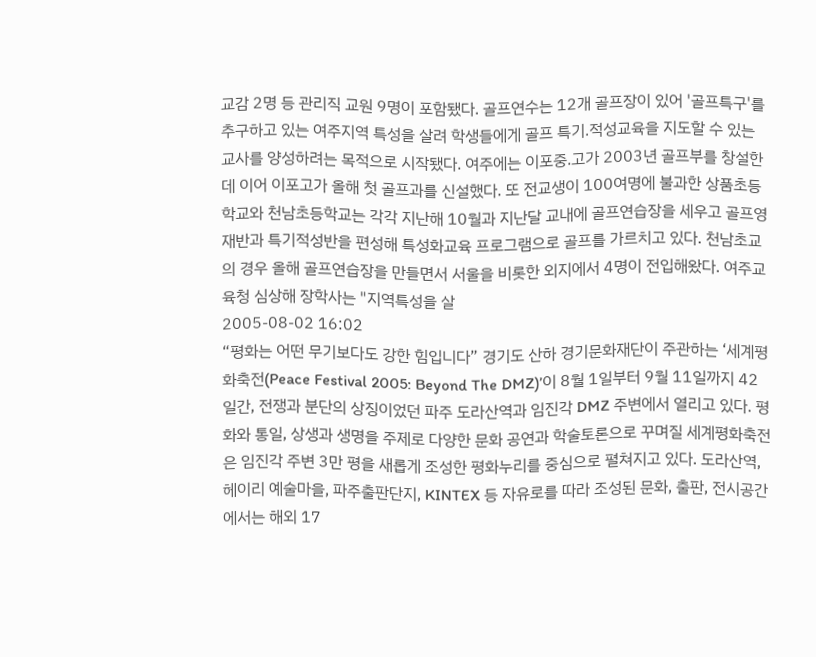교감 2명 등 관리직 교원 9명이 포함됐다. 골프연수는 12개 골프장이 있어 '골프특구'를 추구하고 있는 여주지역 특성을 살려 학생들에게 골프 특기.적성교육을 지도할 수 있는 교사를 양성하려는 목적으로 시작됐다. 여주에는 이포중.고가 2003년 골프부를 창설한데 이어 이포고가 올해 첫 골프과를 신설했다. 또 전교생이 100여명에 불과한 상품초등학교와 천남초등학교는 각각 지난해 10월과 지난달 교내에 골프연습장을 세우고 골프영재반과 특기적성반을 편성해 특성화교육 프로그램으로 골프를 가르치고 있다. 천남초교의 경우 올해 골프연습장을 만들면서 서울을 비롯한 외지에서 4명이 전입해왔다. 여주교육청 심상해 장학사는 "지역특성을 살
2005-08-02 16:02
“평화는 어떤 무기보다도 강한 힘입니다” 경기도 산하 경기문화재단이 주관하는 ‘세계평화축전(Peace Festival 2005: Beyond The DMZ)’이 8월 1일부터 9월 11일까지 42일간, 전쟁과 분단의 상징이었던 파주 도라산역과 임진각 DMZ 주변에서 열리고 있다. 평화와 통일, 상생과 생명을 주제로 다양한 문화 공연과 학술토론으로 꾸며질 세계평화축전은 임진각 주변 3만 평을 새롭게 조성한 평화누리를 중심으로 펼쳐지고 있다. 도라산역, 헤이리 예술마을, 파주출판단지, KINTEX 등 자유로를 따라 조성된 문화, 출판, 전시공간에서는 해외 17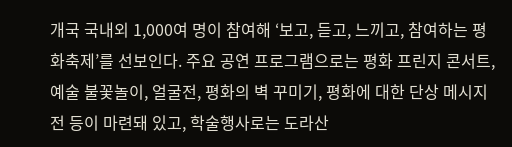개국 국내외 1,000여 명이 참여해 ‘보고, 듣고, 느끼고, 참여하는 평화축제’를 선보인다. 주요 공연 프로그램으로는 평화 프린지 콘서트, 예술 불꽃놀이, 얼굴전, 평화의 벽 꾸미기, 평화에 대한 단상 메시지전 등이 마련돼 있고, 학술행사로는 도라산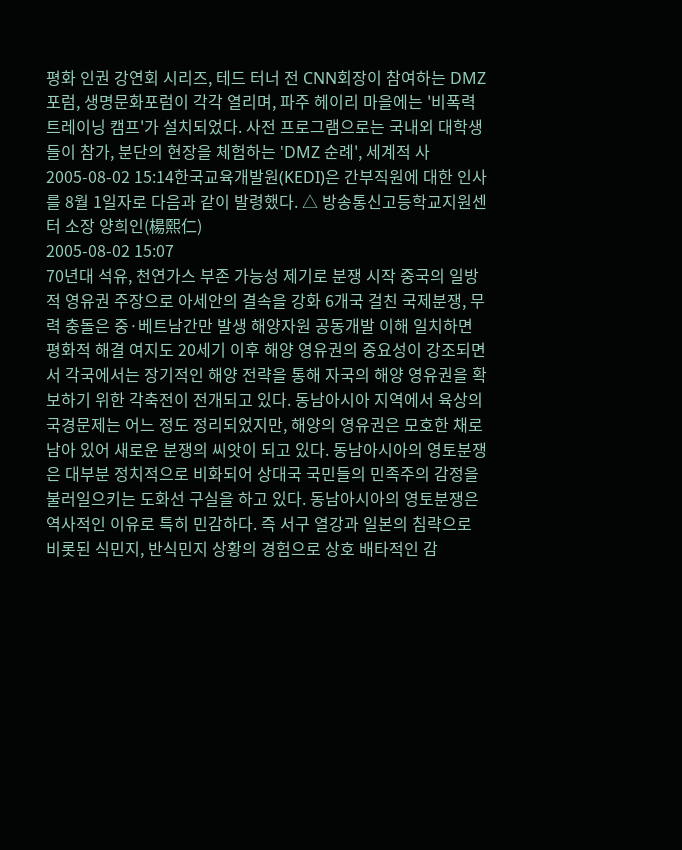평화 인권 강연회 시리즈, 테드 터너 전 CNN회장이 참여하는 DMZ포럼, 생명문화포럼이 각각 열리며, 파주 헤이리 마을에는 '비폭력 트레이닝 캠프'가 설치되었다. 사전 프로그램으로는 국내외 대학생들이 참가, 분단의 현장을 체험하는 'DMZ 순례', 세계적 사
2005-08-02 15:14한국교육개발원(KEDI)은 간부직원에 대한 인사를 8월 1일자로 다음과 같이 발령했다. △ 방송통신고등학교지원센터 소장 양희인(楊熙仁)
2005-08-02 15:07
70년대 석유, 천연가스 부존 가능성 제기로 분쟁 시작 중국의 일방적 영유권 주장으로 아세안의 결속을 강화 6개국 걸친 국제분쟁, 무력 충돌은 중·베트남간만 발생 해양자원 공동개발 이해 일치하면 평화적 해결 여지도 20세기 이후 해양 영유권의 중요성이 강조되면서 각국에서는 장기적인 해양 전략을 통해 자국의 해양 영유권을 확보하기 위한 각축전이 전개되고 있다. 동남아시아 지역에서 육상의 국경문제는 어느 정도 정리되었지만, 해양의 영유권은 모호한 채로 남아 있어 새로운 분쟁의 씨앗이 되고 있다. 동남아시아의 영토분쟁은 대부분 정치적으로 비화되어 상대국 국민들의 민족주의 감정을 불러일으키는 도화선 구실을 하고 있다. 동남아시아의 영토분쟁은 역사적인 이유로 특히 민감하다. 즉 서구 열강과 일본의 침략으로 비롯된 식민지, 반식민지 상황의 경험으로 상호 배타적인 감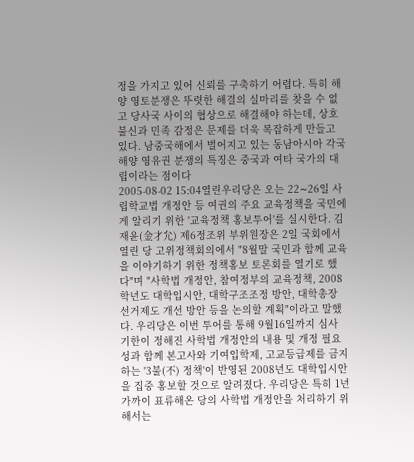정을 가지고 있어 신뢰를 구축하기 어렵다. 특히 해양 영토분쟁은 뚜렷한 해결의 실마리를 찾을 수 없고 당사국 사이의 협상으로 해결해야 하는데, 상호 불신과 민족 감정은 문제를 더욱 복잡하게 만들고 있다. 남중국해에서 벌어지고 있는 동남아시아 각국 해양 영유권 분쟁의 특징은 중국과 여타 국가의 대립이라는 점이다
2005-08-02 15:04열린우리당은 오는 22∼26일 사립학교법 개정안 등 여권의 주요 교육정책을 국민에게 알리기 위한 '교육정책 홍보투어'를 실시한다. 김재윤(金才允) 제6정조위 부위원장은 2일 국회에서 열린 당 고위정책회의에서 "8월말 국민과 함께 교육을 이야기하기 위한 정책홍보 토론회를 열기로 했다"며 "사학법 개정안, 참여정부의 교육정책, 2008학년도 대학입시안, 대학구조조정 방안, 대학총장 선거제도 개선 방안 등을 논의할 계획"이라고 말했다. 우리당은 이번 투어를 통해 9월16일까지 심사 기한이 정해진 사학법 개정안의 내용 및 개정 필요성과 함께 본고사와 기여입학제, 고교등급제를 금지하는 '3불(不) 정책'이 반영된 2008년도 대학입시안을 집중 홍보할 것으로 알려졌다. 우리당은 특히 1년 가까이 표류해온 당의 사학법 개정안을 처리하기 위해서는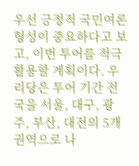우선 긍정적 국민여론 형성이 중요하다고 보고, 이번 투어를 적극 활용할 계획이다. 우리당은 투어 기간 전국을 서울, 대구, 광주, 부산, 대전의 5개 권역으로 나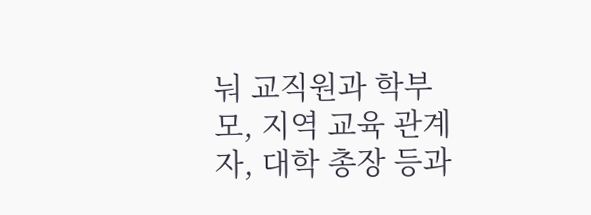눠 교직원과 학부모, 지역 교육 관계자, 대학 총장 등과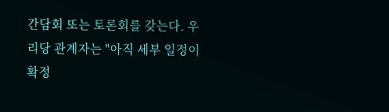간담회 또는 토론회를 갖는다. 우리당 관계자는 "아직 세부 일정이 확정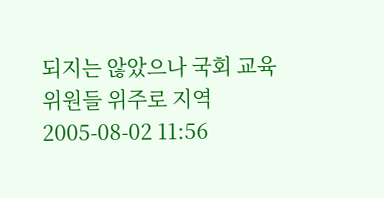되지는 않았으나 국회 교육위원들 위주로 지역
2005-08-02 11:56